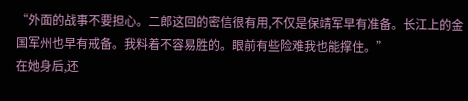“外面的战事不要担心。二郎这回的密信很有用,不仅是保靖军早有准备。长江上的金国军州也早有戒备。我料着不容易胜的。眼前有些险难我也能撑住。”
在她身后,还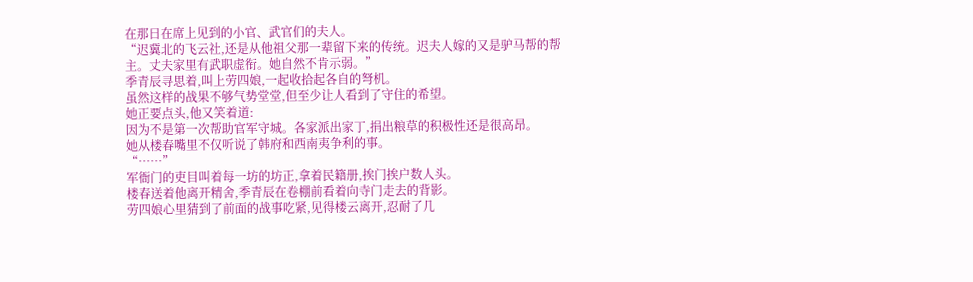在那日在席上见到的小官、武官们的夫人。
“迟冀北的飞云社,还是从他祖父那一辈留下来的传统。迟夫人嫁的又是驴马帮的帮主。丈夫家里有武职虚衔。她自然不肯示弱。”
季青辰寻思着,叫上劳四娘,一起收拾起各自的弩机。
虽然这样的战果不够气势堂堂,但至少让人看到了守住的希望。
她正要点头,他又笑着道:
因为不是第一次帮助官军守城。各家派出家丁,捐出粮草的积极性还是很高昂。
她从楼春嘴里不仅听说了韩府和西南夷争利的事。
“……”
军衙门的吏目叫着每一坊的坊正,拿着民籍册,挨门挨户数人头。
楼春送着他离开精舍,季青辰在卷棚前看着向寺门走去的背影。
劳四娘心里猜到了前面的战事吃紧,见得楼云离开,忍耐了几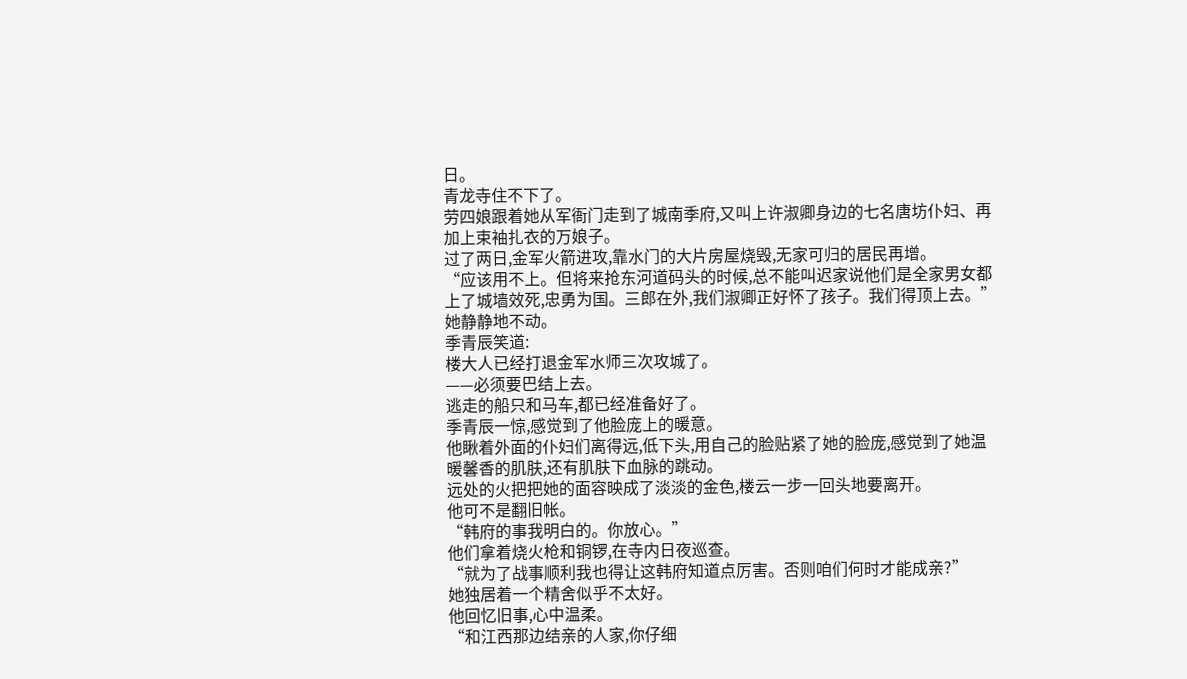日。
青龙寺住不下了。
劳四娘跟着她从军衙门走到了城南季府,又叫上许淑卿身边的七名唐坊仆妇、再加上束袖扎衣的万娘子。
过了两日,金军火箭进攻,靠水门的大片房屋烧毁,无家可归的居民再增。
“应该用不上。但将来抢东河道码头的时候,总不能叫迟家说他们是全家男女都上了城墙效死,忠勇为国。三郎在外,我们淑卿正好怀了孩子。我们得顶上去。”
她静静地不动。
季青辰笑道:
楼大人已经打退金军水师三次攻城了。
——必须要巴结上去。
逃走的船只和马车,都已经准备好了。
季青辰一惊,感觉到了他脸庞上的暖意。
他瞅着外面的仆妇们离得远,低下头,用自己的脸贴紧了她的脸庞,感觉到了她温暖馨香的肌肤,还有肌肤下血脉的跳动。
远处的火把把她的面容映成了淡淡的金色,楼云一步一回头地要离开。
他可不是翻旧帐。
“韩府的事我明白的。你放心。”
他们拿着烧火枪和铜锣,在寺内日夜巡查。
“就为了战事顺利我也得让这韩府知道点厉害。否则咱们何时才能成亲?”
她独居着一个精舍似乎不太好。
他回忆旧事,心中温柔。
“和江西那边结亲的人家,你仔细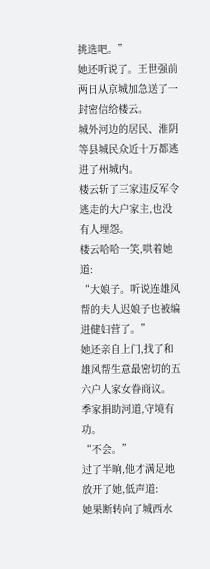挑选吧。”
她还听说了。王世强前两日从京城加急送了一封密信给楼云。
城外河边的居民、淮阴等县城民众近十万都逃进了州城内。
楼云斩了三家违反军令逃走的大户家主,也没有人埋怨。
楼云哈哈一笑,哄着她道:
“大娘子。听说连雄风帮的夫人迟娘子也被编进健妇营了。”
她还亲自上门,找了和雄风帮生意最密切的五六户人家女眷商议。
季家捐助河道,守境有功。
“不会。”
过了半晌,他才满足地放开了她,低声道:
她果断转向了城西水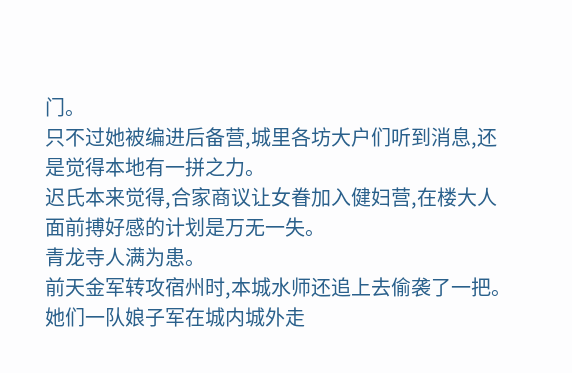门。
只不过她被编进后备营,城里各坊大户们听到消息,还是觉得本地有一拼之力。
迟氏本来觉得,合家商议让女眷加入健妇营,在楼大人面前搏好感的计划是万无一失。
青龙寺人满为患。
前天金军转攻宿州时,本城水师还追上去偷袭了一把。
她们一队娘子军在城内城外走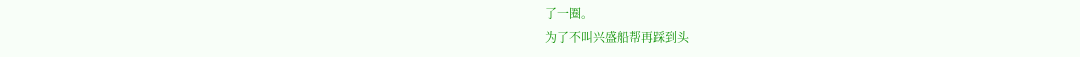了一圈。
为了不叫兴盛船帮再踩到头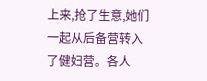上来,抢了生意,她们一起从后备营转入了健妇营。各人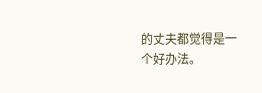的丈夫都觉得是一个好办法。